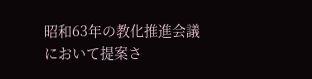昭和63年の教化推進会議において提案さ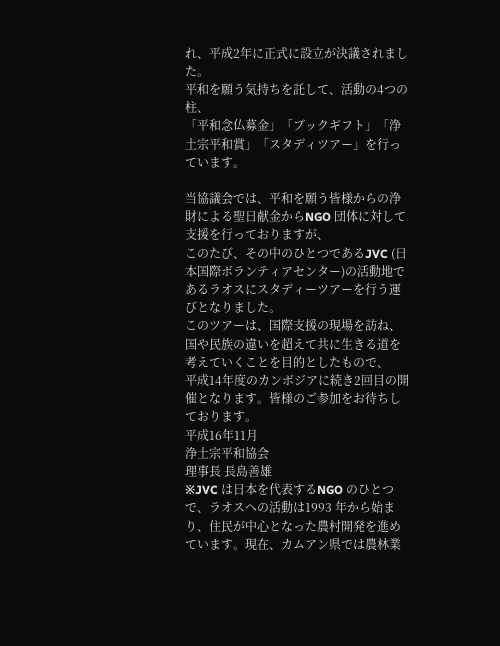れ、平成2年に正式に設立が決議されました。
平和を願う気持ちを託して、活動の4つの柱、
「平和念仏募金」「ブックギフト」「浄土宗平和賞」「スタディツアー」を行っています。

当協議会では、平和を願う皆様からの浄財による聖日献金からNGO 団体に対して支援を行っておりますが、
このたび、その中のひとつであるJVC (日本国際ボランティアセンター)の活動地であるラオスにスタディーツアーを行う運びとなりました。
このツアーは、国際支援の現場を訪ね、国や民族の違いを超えて共に生きる道を考えていくことを目的としたもので、
平成14年度のカンボジアに続き2回目の開催となります。皆様のご参加をお待ちしております。
平成16年11月
浄土宗平和協会
理事長 長島善雄
※JVC は日本を代表するNGO のひとつで、ラオスへの活動は1993 年から始まり、住民が中心となった農村開発を進めています。現在、カムアン県では農林業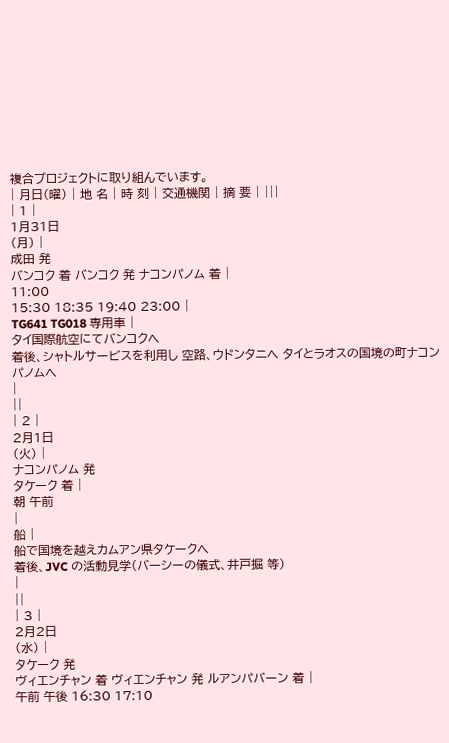複合プロジェクトに取り組んでいます。
| 月日(曜) | 地 名 | 時 刻 | 交通機関 | 摘 要 | |||
| 1 |
1月31日
(月) |
成田 発
バンコク 着 バンコク 発 ナコンパノム 着 |
11:00
15:30 18:35 19:40 23:00 |
TG641 TG018 専用車 |
タイ国際航空にてバンコクへ
着後、シャトルサービスを利用し 空路、ウドンタニへ タイとラオスの国境の町ナコンパノムへ
|
||
| 2 |
2月1日
(火) |
ナコンパノム 発
タケーク 着 |
朝 午前
|
船 |
船で国境を越えカムアン県タケークへ
着後、JVC の活動見学(バーシーの儀式、井戸掘 等)
|
||
| 3 |
2月2日
(水) |
タケーク 発
ヴィエンチャン 着 ヴィエンチャン 発 ルアンパバーン 着 |
午前 午後 16:30 17:10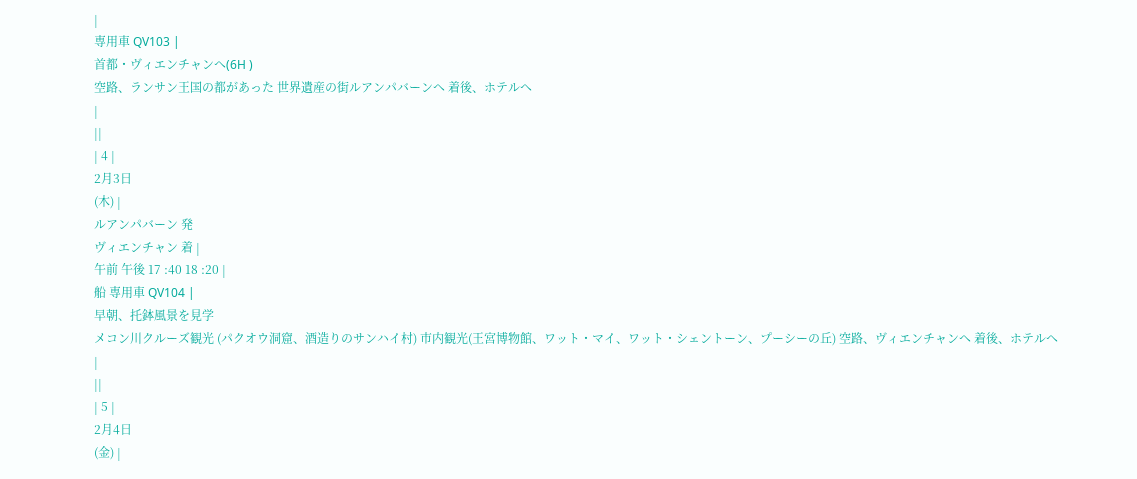|
専用車 QV103 |
首都・ヴィエンチャンへ(6H )
空路、ランサン王国の都があった 世界遺産の街ルアンパバーンへ 着後、ホテルへ
|
||
| 4 |
2月3日
(木) |
ルアンパバーン 発
ヴィエンチャン 着 |
午前 午後 17 :40 18 :20 |
船 専用車 QV104 |
早朝、托鉢風景を見学
メコン川クルーズ観光 (パクオウ洞窟、酒造りのサンハイ村) 市内観光(王宮博物館、ワット・マイ、ワット・シェントーン、プーシーの丘) 空路、ヴィエンチャンへ 着後、ホテルへ
|
||
| 5 |
2月4日
(金) |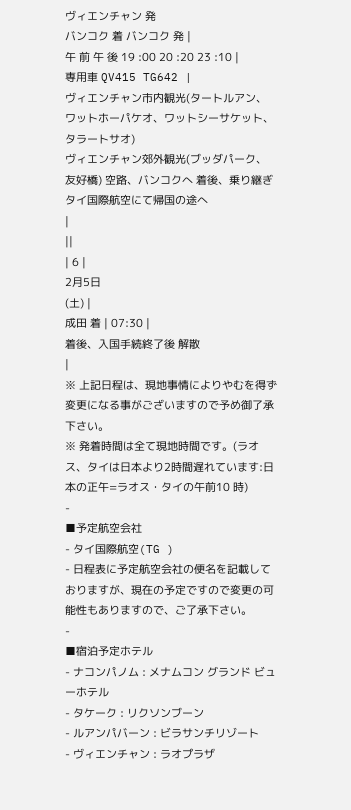ヴィエンチャン 発
バンコク 着 バンコク 発 |
午 前 午 後 19 :00 20 :20 23 :10 |
専用車 QV415 TG642 |
ヴィエンチャン市内観光(タートルアン、ワットホーパケオ、ワットシーサケット、タラートサオ)
ヴィエンチャン郊外観光(ブッダパーク、友好橋) 空路、バンコクへ 着後、乗り継ぎ タイ国際航空にて帰国の途へ
|
||
| 6 |
2月5日
(土) |
成田 着 | 07:30 |
着後、入国手続終了後 解散
|
※ 上記日程は、現地事情によりやむを得ず変更になる事がございますので予め御了承下さい。
※ 発着時間は全て現地時間です。(ラオス、タイは日本より2時間遅れています:日本の正午=ラオス・タイの午前10 時)
-
■予定航空会社
- タイ国際航空(TG )
- 日程表に予定航空会社の便名を記載しておりますが、現在の予定ですので変更の可能性もありますので、ご了承下さい。
-
■宿泊予定ホテル
- ナコンパノム : メナムコン グランド ビューホテル
- タケーク : リクソンブーン
- ルアンパバーン : ビラサンチリゾート
- ヴィエンチャン : ラオプラザ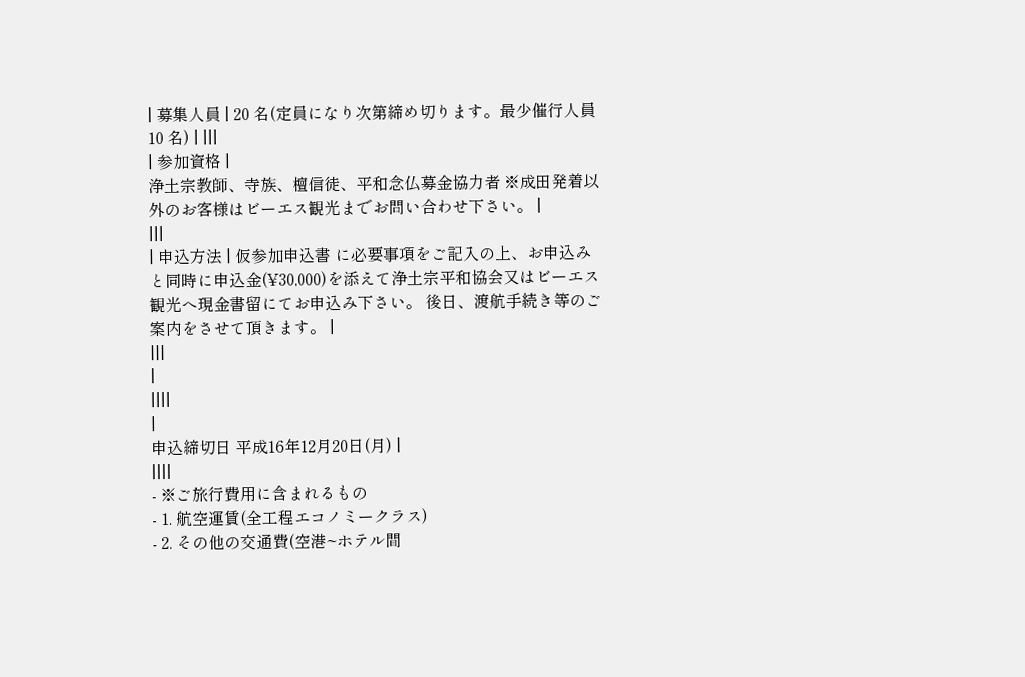| 募集人員 | 20 名(定員になり次第締め切ります。最少催行人員10 名) | |||
| 参加資格 |
浄土宗教師、寺族、檀信徒、平和念仏募金協力者 ※成田発着以外のお客様はビーエス観光までお問い合わせ下さい。 |
|||
| 申込方法 | 仮参加申込書 に必要事項をご記入の上、お申込みと同時に申込金(¥30,000)を添えて浄土宗平和協会又はビーエス観光へ現金書留にてお申込み下さい。 後日、渡航手続き等のご案内をさせて頂きます。 |
|||
|
||||
|
申込締切日 平成16年12月20日(月) |
||||
- ※ご旅行費用に含まれるもの
- 1. 航空運賃(全工程エコノミークラス)
- 2. その他の交通費(空港~ホテル間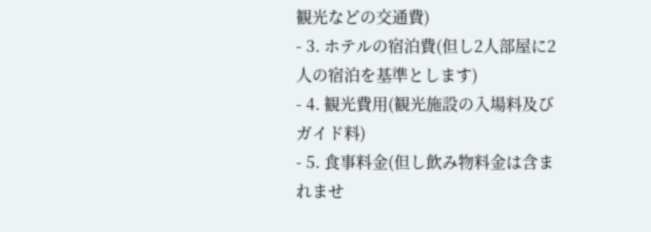観光などの交通費)
- 3. ホテルの宿泊費(但し2人部屋に2人の宿泊を基準とします)
- 4. 観光費用(観光施設の入場料及びガイド料)
- 5. 食事料金(但し飲み物料金は含まれませ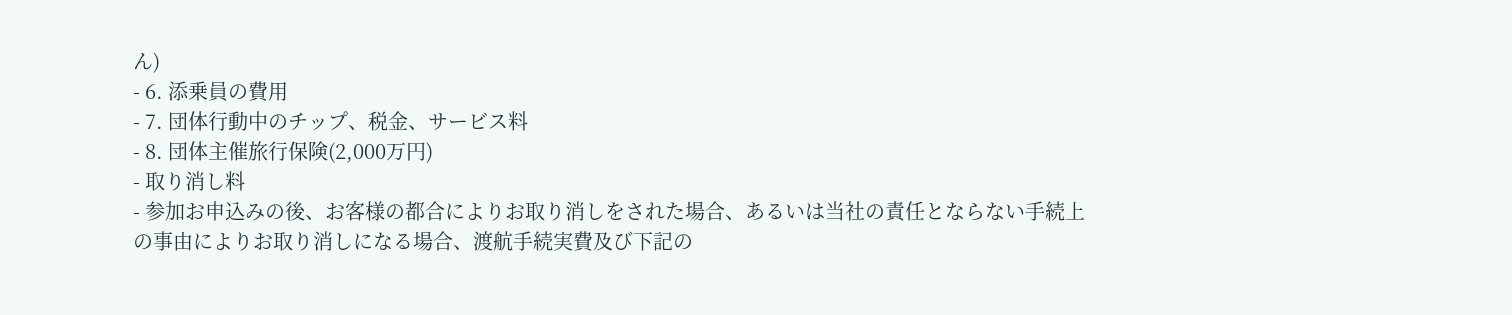ん)
- 6. 添乗員の費用
- 7. 団体行動中のチップ、税金、サービス料
- 8. 団体主催旅行保険(2,000万円)
- 取り消し料
- 参加お申込みの後、お客様の都合によりお取り消しをされた場合、あるいは当社の責任とならない手続上の事由によりお取り消しになる場合、渡航手続実費及び下記の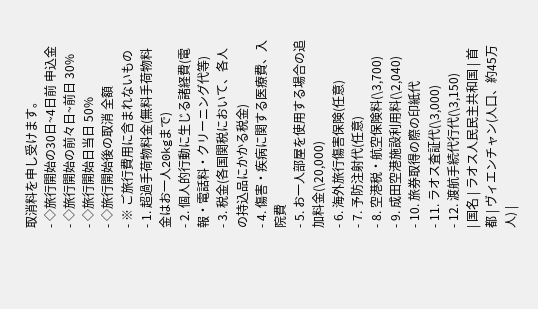取消料を申し受けます。
- ◇旅行開始の30日~4日前 申込金
- ◇旅行開始の前々日~前日 30%
- ◇旅行開始日当日 50%
- ◇旅行開始後の取消 全額
- ※ ご旅行費用に含まれないもの
- 1. 超過手荷物料金(無料手荷物料金はお一人20kgまで)
- 2. 個人的行動に生じる諸経費(電報・電話料・クリーニング代等)
- 3. 税金(各国関税において、各人の持込品にかかる税金)
- 4. 傷害・疾病に関する医療費、入院費
- 5. お一人部屋を使用する場合の追加料金(\20,000)
- 6. 海外旅行傷害保険(任意)
- 7. 予防注射代(任意)
- 8. 空港税・航空保険料(\3,700)
- 9. 成田空港施設利用料(\2,040)
- 10. 旅券取得の際の印紙代
- 11. ラオス査証代(\3,000)
- 12. 渡航手続代行代(\3,150)
| 国名 | ラオス人民民主共和国 | 首都 | ヴィエンチャン(人口、約45万人) |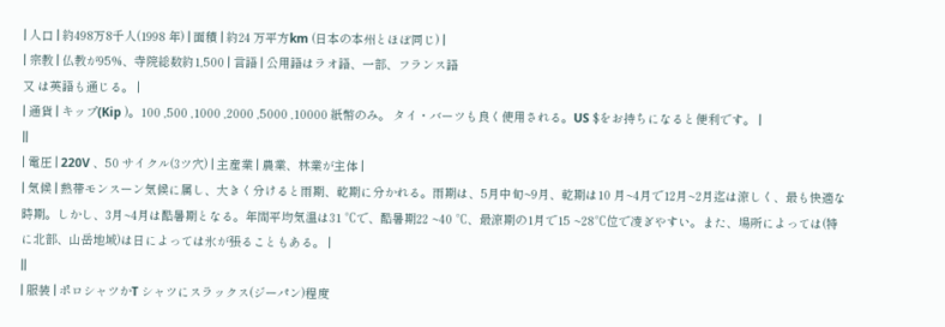| 人口 | 約498万8千人(1998 年) | 面積 | 約24 万平方km (日本の本州とほぼ同じ) |
| 宗教 | 仏教が95%、寺院総数約1,500 | 言語 | 公用語はラオ語、一部、フランス語
又 は英語も通じる。 |
| 通貨 | キップ(Kip )。100 ,500 ,1000 ,2000 ,5000 ,10000 紙幣のみ。 タイ・バーツも良く使用される。US $をお持ちになると便利です。 |
||
| 電圧 | 220V 、50 サイクル(3ツ穴) | 主産業 | 農業、林業が主体 |
| 気候 | 熱帯モンスーン気候に属し、大きく分けると雨期、乾期に分かれる。雨期は、5月中旬~9月、乾期は10 月~4月で12月~2月迄は涼しく、最も快適な時期。しかし、3月~4月は酷暑期となる。年間平均気温は31 ℃で、酷暑期22 ~40 ℃、最涼期の1月で15 ~28℃位で凌ぎやすい。また、場所によっては(特に北部、山岳地域)は日によっては氷が張ることもある。 |
||
| 服装 | ポロシャツかT シャツにスラックス(ジーパン)程度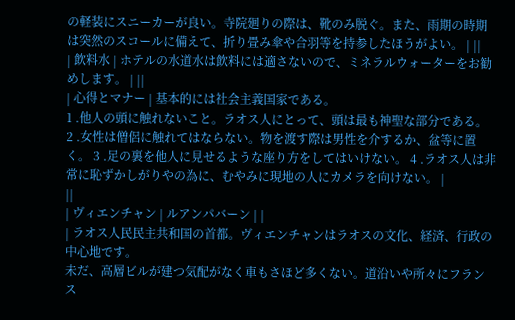の軽装にスニーカーが良い。寺院廻りの際は、靴のみ脱ぐ。また、雨期の時期は突然のスコールに備えて、折り畳み傘や合羽等を持参したほうがよい。 | ||
| 飲料水 | ホテルの水道水は飲料には適さないので、ミネラルウォーターをお勧めします。 | ||
| 心得とマナー | 基本的には社会主義国家である。
1 .他人の頭に触れないこと。ラオス人にとって、頭は最も神聖な部分である。 2 .女性は僧侶に触れてはならない。物を渡す際は男性を介するか、盆等に置く。 3 .足の裏を他人に見せるような座り方をしてはいけない。 4 .ラオス人は非常に恥ずかしがりやの為に、むやみに現地の人にカメラを向けない。 |
||
| ヴィエンチャン | ルアンパバーン | |
| ラオス人民民主共和国の首都。ヴィエンチャンはラオスの文化、経済、行政の中心地です。
未だ、高層ビルが建つ気配がなく車もさほど多くない。道沿いや所々にフランス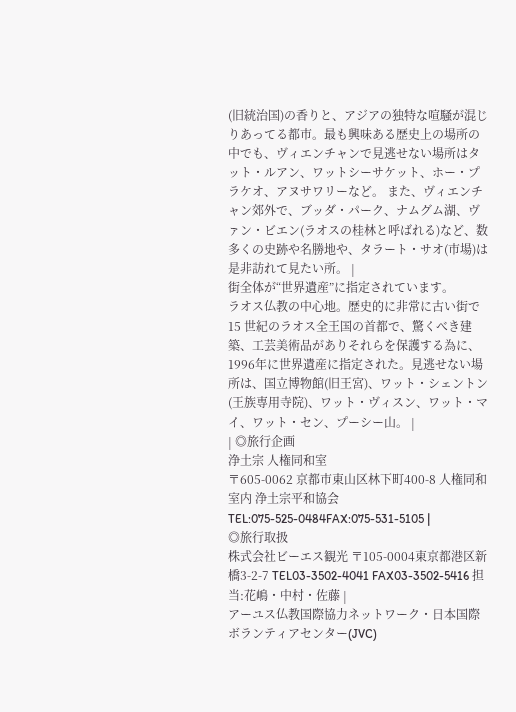(旧統治国)の香りと、アジアの独特な喧騒が混じりあってる都市。最も興味ある歴史上の場所の中でも、ヴィエンチャンで見逃せない場所はタット・ルアン、ワットシーサケット、ホー・プラケオ、アヌサワリーなど。 また、ヴィエンチャン郊外で、ブッダ・パーク、ナムグム湖、ヴァン・ビエン(ラオスの桂林と呼ばれる)など、数多くの史跡や名勝地や、タラート・サオ(市場)は是非訪れて見たい所。 |
街全体が“世界遺産”に指定されています。
ラオス仏教の中心地。歴史的に非常に古い街で15 世紀のラオス全王国の首都で、驚くべき建築、工芸美術品がありそれらを保護する為に、1996年に世界遺産に指定された。見逃せない場所は、国立博物館(旧王宮)、ワット・シェントン(王族専用寺院)、ワット・ヴィスン、ワット・マイ、ワット・セン、プーシー山。 |
| ◎旅行企画
浄土宗 人権同和室
〒605-0062 京都市東山区林下町400-8 人権同和室内 浄土宗平和協会 TEL:075-525-0484FAX:075-531-5105 |
◎旅行取扱
株式会社ビーエス観光 〒105-0004東京都港区新橋3-2-7 TEL03-3502-4041 FAX03-3502-5416 担当:花嶋・中村・佐藤 |
アーユス仏教国際協力ネットワーク・日本国際ボランティアセンター(JVC)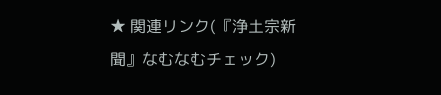★ 関連リンク(『浄土宗新聞』なむなむチェック)